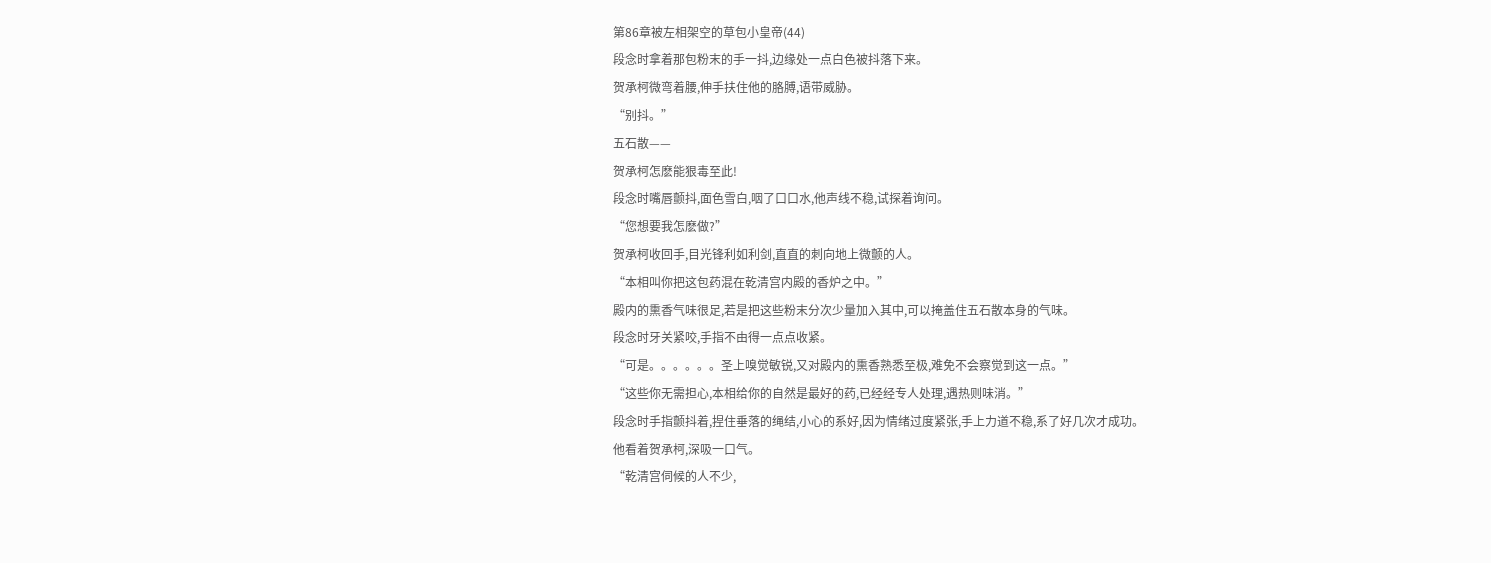第86章被左相架空的草包小皇帝(44)
段念时拿着那包粉末的手一抖,边缘处一点白色被抖落下来。
贺承柯微弯着腰,伸手扶住他的胳膊,语带威胁。
“别抖。”
五石散——
贺承柯怎麽能狠毒至此!
段念时嘴唇颤抖,面色雪白,咽了口口水,他声线不稳,试探着询问。
“您想要我怎麽做?”
贺承柯收回手,目光锋利如利剑,直直的刺向地上微颤的人。
“本相叫你把这包药混在乾清宫内殿的香炉之中。”
殿内的熏香气味很足,若是把这些粉末分次少量加入其中,可以掩盖住五石散本身的气味。
段念时牙关紧咬,手指不由得一点点收紧。
“可是。。。。。。圣上嗅觉敏锐,又对殿内的熏香熟悉至极,难免不会察觉到这一点。”
“这些你无需担心,本相给你的自然是最好的药,已经经专人处理,遇热则味消。”
段念时手指颤抖着,捏住垂落的绳结,小心的系好,因为情绪过度紧张,手上力道不稳,系了好几次才成功。
他看着贺承柯,深吸一口气。
“乾清宫伺候的人不少,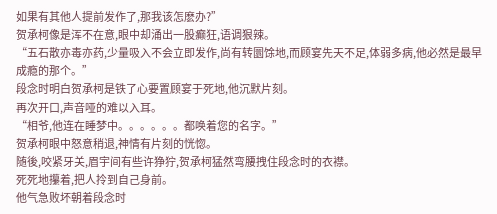如果有其他人提前发作了,那我该怎麽办?”
贺承柯像是浑不在意,眼中却涌出一股癫狂,语调狠辣。
“五石散亦毒亦药,少量吸入不会立即发作,尚有转圜馀地,而顾宴先天不足,体弱多病,他必然是最早成瘾的那个。”
段念时明白贺承柯是铁了心要置顾宴于死地,他沉默片刻。
再次开口,声音哑的难以入耳。
“相爷,他连在睡梦中。。。。。。都唤着您的名字。”
贺承柯眼中怒意稍退,神情有片刻的恍惚。
随後,咬紧牙关,眉宇间有些许狰狞,贺承柯猛然弯腰拽住段念时的衣襟。
死死地攥着,把人拎到自己身前。
他气急败坏朝着段念时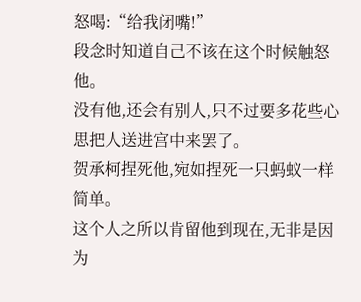怒喝:“给我闭嘴!”
段念时知道自己不该在这个时候触怒他。
没有他,还会有别人,只不过要多花些心思把人送进宫中来罢了。
贺承柯捏死他,宛如捏死一只蚂蚁一样简单。
这个人之所以肯留他到现在,无非是因为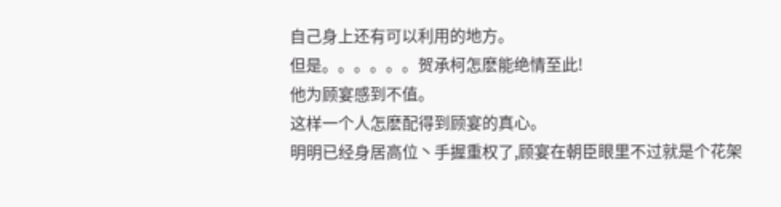自己身上还有可以利用的地方。
但是。。。。。。贺承柯怎麽能绝情至此!
他为顾宴感到不值。
这样一个人怎麽配得到顾宴的真心。
明明已经身居高位丶手握重权了,顾宴在朝臣眼里不过就是个花架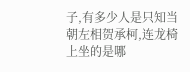子,有多少人是只知当朝左相贺承柯,连龙椅上坐的是哪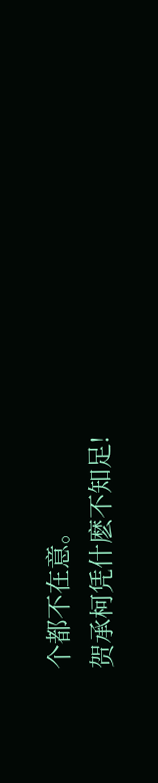个都不在意。
贺承柯凭什麽不知足!